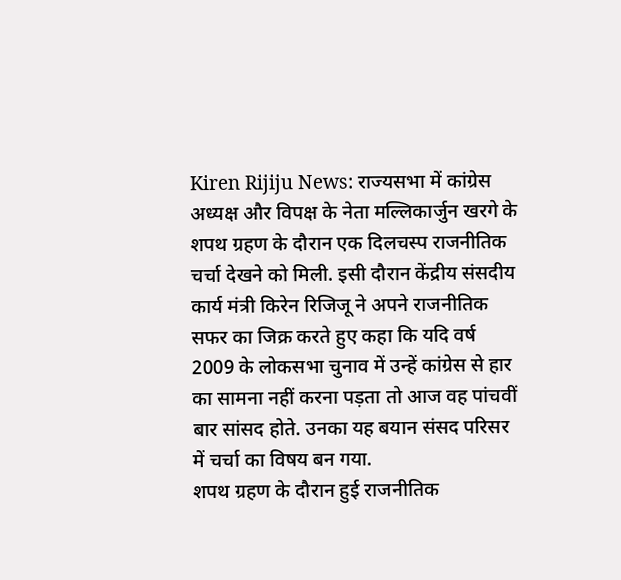Kiren Rijiju News: राज्यसभा में कांग्रेस अध्यक्ष और विपक्ष के नेता मल्लिकार्जुन खरगे के शपथ ग्रहण के दौरान एक दिलचस्प राजनीतिक चर्चा देखने को मिली. इसी दौरान केंद्रीय संसदीय कार्य मंत्री किरेन रिजिजू ने अपने राजनीतिक सफर का जिक्र करते हुए कहा कि यदि वर्ष 2009 के लोकसभा चुनाव में उन्हें कांग्रेस से हार का सामना नहीं करना पड़ता तो आज वह पांचवीं बार सांसद होते. उनका यह बयान संसद परिसर में चर्चा का विषय बन गया.
शपथ ग्रहण के दौरान हुई राजनीतिक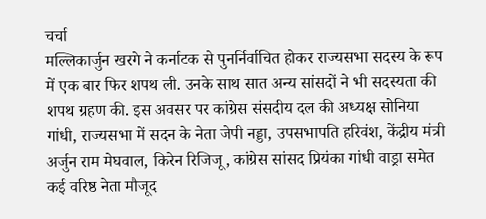चर्चा
मल्लिकार्जुन खरगे ने कर्नाटक से पुनर्निर्वाचित होकर राज्यसभा सदस्य के रूप में एक बार फिर शपथ ली. उनके साथ सात अन्य सांसदों ने भी सदस्यता की शपथ ग्रहण की. इस अवसर पर कांग्रेस संसदीय दल की अध्यक्ष सोनिया गांधी, राज्यसभा में सदन के नेता जेपी नड्डा, उपसभापति हरिवंश, केंद्रीय मंत्री अर्जुन राम मेघवाल, किरेन रिजिजू, कांग्रेस सांसद प्रियंका गांधी वाड्रा समेत कई वरिष्ठ नेता मौजूद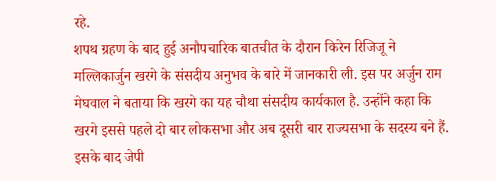रहे.
शपथ ग्रहण के बाद हुई अनौपचारिक बातचीत के दौरान किरेन रिजिजू ने मल्लिकार्जुन खरगे के संसदीय अनुभव के बारे में जानकारी ली. इस पर अर्जुन राम मेघवाल ने बताया कि खरगे का यह चौथा संसदीय कार्यकाल है. उन्होंने कहा कि खरगे इससे पहले दो बार लोकसभा और अब दूसरी बार राज्यसभा के सदस्य बने हैं. इसके बाद जेपी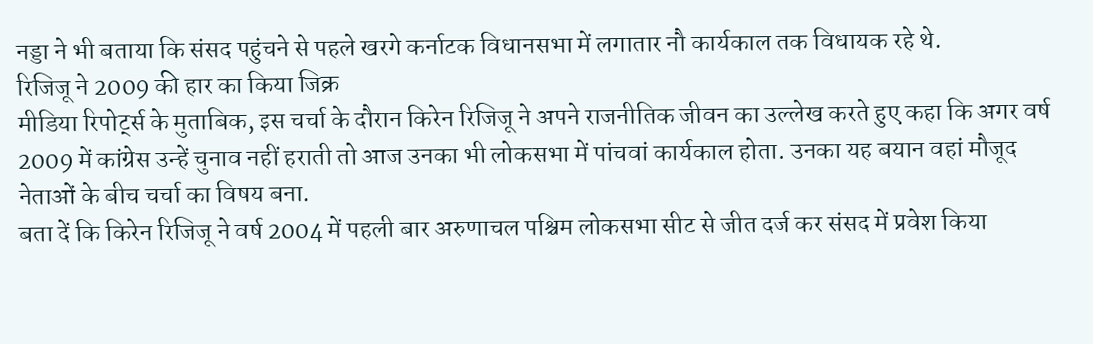नड्डा ने भी बताया कि संसद पहुंचने से पहले खरगे कर्नाटक विधानसभा में लगातार नौ कार्यकाल तक विधायक रहे थे.
रिजिजू ने 2009 की हार का किया जिक्र
मीडिया रिपोर्ट्स के मुताबिक, इस चर्चा के दौरान किरेन रिजिजू ने अपने राजनीतिक जीवन का उल्लेख करते हुए कहा कि अगर वर्ष 2009 में कांग्रेस उन्हें चुनाव नहीं हराती तो आज उनका भी लोकसभा में पांचवां कार्यकाल होता. उनका यह बयान वहां मौजूद नेताओं के बीच चर्चा का विषय बना.
बता दें कि किरेन रिजिजू ने वर्ष 2004 में पहली बार अरुणाचल पश्चिम लोकसभा सीट से जीत दर्ज कर संसद में प्रवेश किया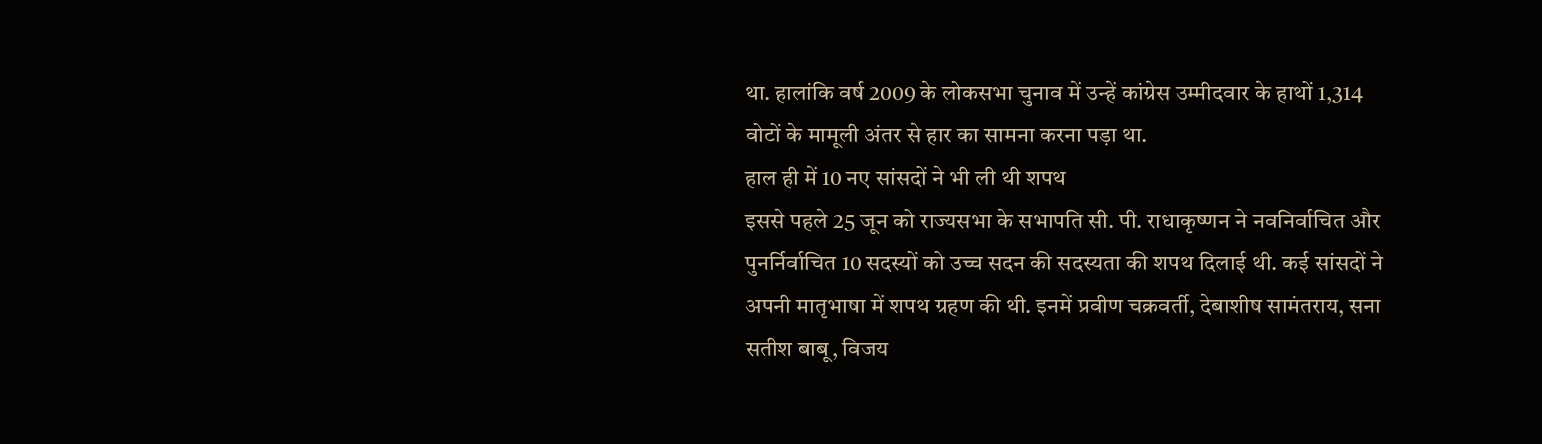था. हालांकि वर्ष 2009 के लोकसभा चुनाव में उन्हें कांग्रेस उम्मीदवार के हाथों 1,314 वोटों के मामूली अंतर से हार का सामना करना पड़ा था.
हाल ही में 10 नए सांसदों ने भी ली थी शपथ
इससे पहले 25 जून को राज्यसभा के सभापति सी. पी. राधाकृष्णन ने नवनिर्वाचित और पुनर्निर्वाचित 10 सदस्यों को उच्च सदन की सदस्यता की शपथ दिलाई थी. कई सांसदों ने अपनी मातृभाषा में शपथ ग्रहण की थी. इनमें प्रवीण चक्रवर्ती, देबाशीष सामंतराय, सना सतीश बाबू, विजय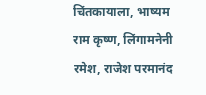चिंतकायाला, भाष्यम राम कृष्ण, लिंगामनेनी रमेश, राजेश परमानंद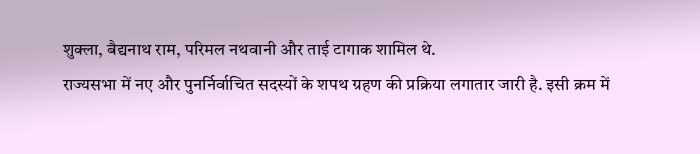शुक्ला, बैद्यनाथ राम, परिमल नथवानी और ताई टागाक शामिल थे.
राज्यसभा में नए और पुनर्निर्वाचित सदस्यों के शपथ ग्रहण की प्रक्रिया लगातार जारी है. इसी क्रम में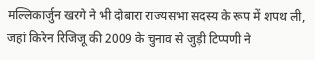मल्लिकार्जुन खरगे ने भी दोबारा राज्यसभा सदस्य के रूप में शपथ ली, जहां किरेन रिजिजू की 2009 के चुनाव से जुड़ी टिप्पणी ने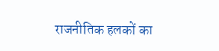राजनीतिक हलकों का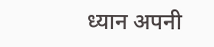ध्यान अपनी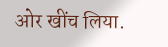ओर खींच लिया.